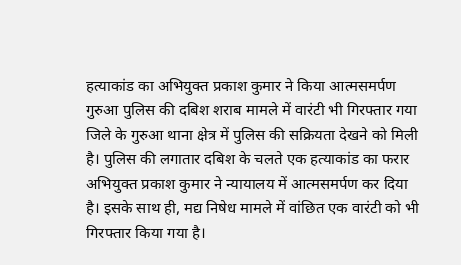हत्याकांड का अभियुक्त प्रकाश कुमार ने किया आत्मसमर्पण गुरुआ पुलिस की दबिश शराब मामले में वारंटी भी गिरफ्तार गया जिले के गुरुआ थाना क्षेत्र में पुलिस की सक्रियता देखने को मिली है। पुलिस की लगातार दबिश के चलते एक हत्याकांड का फरार अभियुक्त प्रकाश कुमार ने न्यायालय में आत्मसमर्पण कर दिया है। इसके साथ ही, मद्य निषेध मामले में वांछित एक वारंटी को भी गिरफ्तार किया गया है।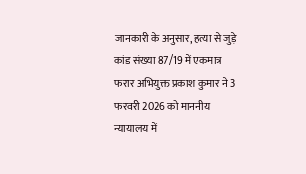जानकारी के अनुसार, हत्या से जुड़े कांड संख्या 87/19 में एकमात्र फरार अभियुक्त प्रकाश कुमार ने 3 फरवरी 2026 को माननीय न्यायालय में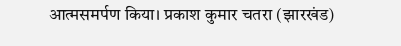आत्मसमर्पण किया। प्रकाश कुमार चतरा (झारखंड)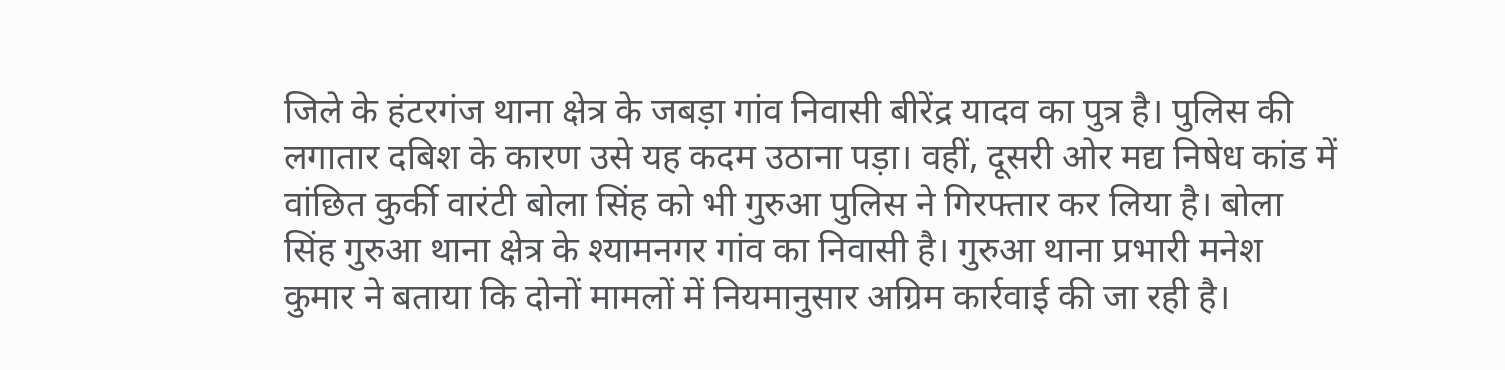जिले के हंटरगंज थाना क्षेत्र के जबड़ा गांव निवासी बीरेंद्र यादव का पुत्र है। पुलिस की लगातार दबिश के कारण उसे यह कदम उठाना पड़ा। वहीं, दूसरी ओर मद्य निषेध कांड में वांछित कुर्की वारंटी बोला सिंह को भी गुरुआ पुलिस ने गिरफ्तार कर लिया है। बोला सिंह गुरुआ थाना क्षेत्र के श्यामनगर गांव का निवासी है। गुरुआ थाना प्रभारी मनेश कुमार ने बताया कि दोनों मामलों में नियमानुसार अग्रिम कार्रवाई की जा रही है।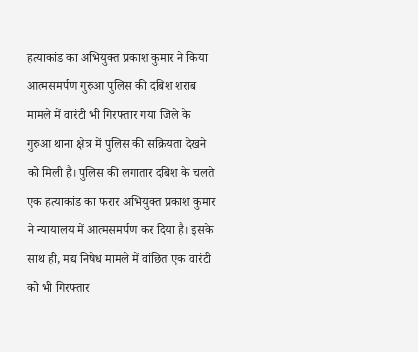हत्याकांड का अभियुक्त प्रकाश कुमार ने किया आत्मसमर्पण गुरुआ पुलिस की दबिश शराब मामले में वारंटी भी गिरफ्तार गया जिले के गुरुआ थाना क्षेत्र में पुलिस की सक्रियता देखने को मिली है। पुलिस की लगातार दबिश के चलते एक हत्याकांड का फरार अभियुक्त प्रकाश कुमार ने न्यायालय में आत्मसमर्पण कर दिया है। इसके साथ ही, मद्य निषेध मामले में वांछित एक वारंटी को भी गिरफ्तार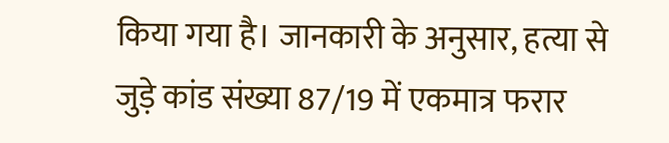किया गया है। जानकारी के अनुसार, हत्या से जुड़े कांड संख्या 87/19 में एकमात्र फरार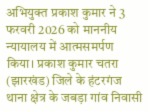अभियुक्त प्रकाश कुमार ने 3 फरवरी 2026 को माननीय न्यायालय में आत्मसमर्पण किया। प्रकाश कुमार चतरा (झारखंड) जिले के हंटरगंज थाना क्षेत्र के जबड़ा गांव निवासी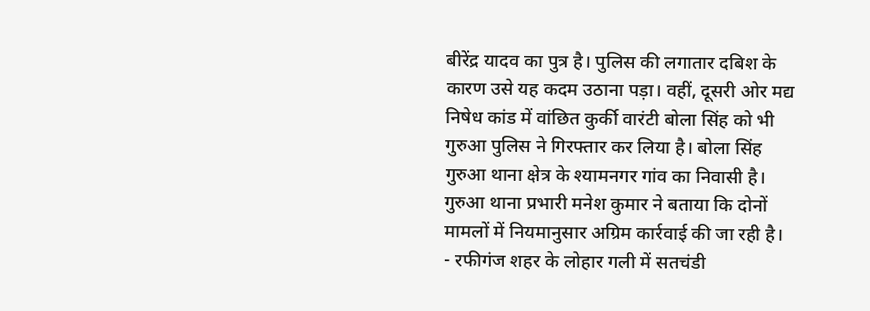बीरेंद्र यादव का पुत्र है। पुलिस की लगातार दबिश के कारण उसे यह कदम उठाना पड़ा। वहीं, दूसरी ओर मद्य निषेध कांड में वांछित कुर्की वारंटी बोला सिंह को भी गुरुआ पुलिस ने गिरफ्तार कर लिया है। बोला सिंह गुरुआ थाना क्षेत्र के श्यामनगर गांव का निवासी है। गुरुआ थाना प्रभारी मनेश कुमार ने बताया कि दोनों मामलों में नियमानुसार अग्रिम कार्रवाई की जा रही है।
- रफीगंज शहर के लोहार गली में सतचंडी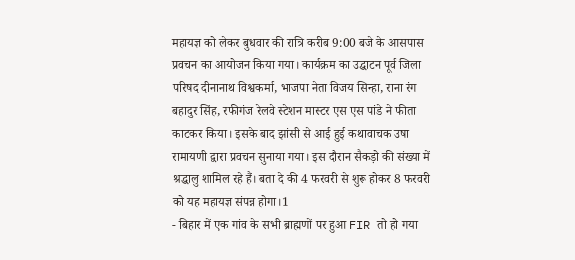महायज्ञ को लेकर बुधवार की रात्रि करीब 9:00 बजे के आसपास प्रवचन का आयोजन किया गया। कार्यक्रम का उद्घाटन पूर्व जिला परिषद दीनानाथ विश्वकर्मा, भाजपा नेता विजय सिन्हा, राना रंग बहादुर सिंह, रफीगंज रेलवे स्टेशन मास्टर एस एस पांडे ने फीता काटकर किया। इसके बाद झांसी से आई हुई कथावाचक उषा रामायणी द्वारा प्रवचन सुनाया गया। इस दौरान सैकड़ो की संख्या में श्रद्धालु शामिल रहे हैं। बता दे की 4 फरवरी से शुरू होकर 8 फरवरी को यह महायज्ञ संपन्न होगा।1
- बिहार में एक गांव के सभी ब्राह्मणों पर हुआ FIR तो हो गया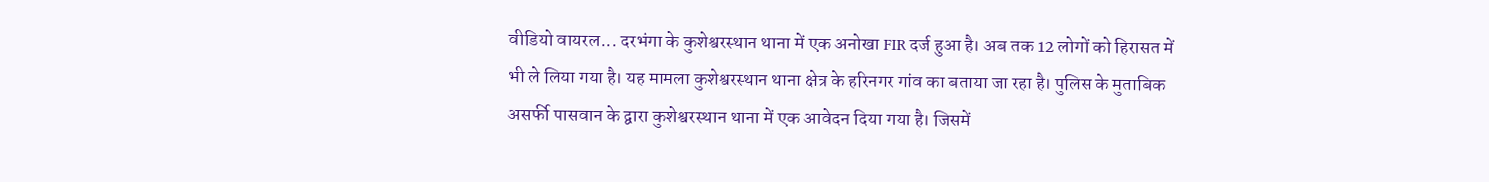वीडियो वायरल... दरभंगा के कुशेश्वरस्थान थाना में एक अनोखा FIR दर्ज हुआ है। अब तक 12 लोगों को हिरासत में भी ले लिया गया है। यह मामला कुशेश्वरस्थान थाना क्षेत्र के हरिनगर गांव का बताया जा रहा है। पुलिस के मुताबिक असर्फी पासवान के द्वारा कुशेश्वरस्थान थाना में एक आवेदन दिया गया है। जिसमें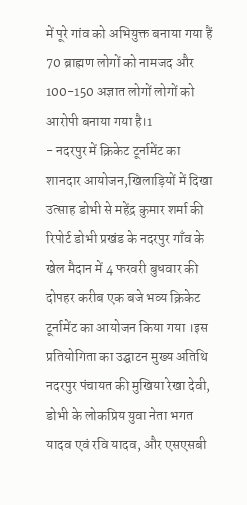में पूरे गांव को अभियुक्त बनाया गया हैं 70 ब्राह्मण लोगों को नामजद और 100-150 अज्ञात लोगों लोगों को आरोपी बनाया गया है।1
- नदरपुर में क्रिकेट टूर्नामेंट का शानदार आयोजन,खिलाड़ियों में दिखा उत्साह डोभी से महेंद्र कुमार शर्मा की रिपोर्ट डोभी प्रखंड के नदरपुर गाँव के खेल मैदान में 4 फरवरी बुधवार की दोपहर करीब एक बजे भव्य क्रिकेट टूर्नामेंट का आयोजन किया गया ।इस प्रतियोगिता का उद्घाटन मुख्य अतिथि नदरपुर पंचायत की मुखिया रेखा देवी, डोभी के लोकप्रिय युवा नेता भगत यादव एवं रवि यादव, और एसएसबी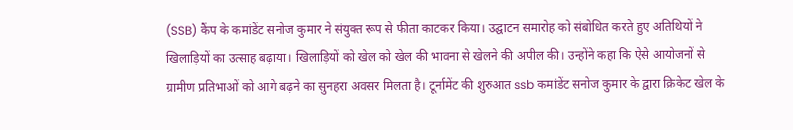(SSB) कैंप के कमांडेंट सनोज कुमार ने संयुक्त रूप से फीता काटकर किया। उद्घाटन समारोह को संबोधित करते हुए अतिथियों ने खिलाड़ियों का उत्साह बढ़ाया। खिलाड़ियों को खेल को खेल की भावना से खेलने की अपील की। उन्होंने कहा कि ऐसे आयोजनों से ग्रामीण प्रतिभाओं को आगे बढ़ने का सुनहरा अवसर मिलता है। टूर्नामेंट की शुरुआत ssb कमांडेंट सनोज कुमार के द्वारा क्रिकेट खेल के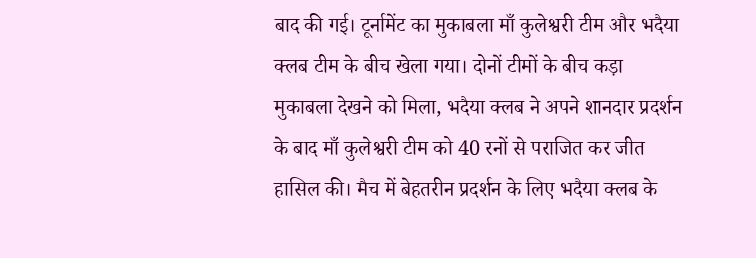बाद की गई। टूर्नामेंट का मुकाबला माँ कुलेश्वरी टीम और भदैया क्लब टीम के बीच खेला गया। दोनों टीमों के बीच कड़ा मुकाबला देखने को मिला, भदैया क्लब ने अपने शानदार प्रदर्शन के बाद माँ कुलेश्वरी टीम को 40 रनों से पराजित कर जीत हासिल की। मैच में बेहतरीन प्रदर्शन के लिए भदैया क्लब के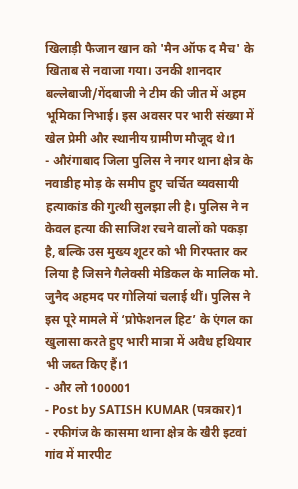खिलाड़ी फैजान खान को 'मैन ऑफ द मैच' के खिताब से नवाजा गया। उनकी शानदार बल्लेबाजी/गेंदबाजी ने टीम की जीत में अहम भूमिका निभाई। इस अवसर पर भारी संख्या में खेल प्रेमी और स्थानीय ग्रामीण मौजूद थे।1
- औरंगाबाद जिला पुलिस ने नगर थाना क्षेत्र के नवाडीह मोड़ के समीप हुए चर्चित व्यवसायी हत्याकांड की गुत्थी सुलझा ली है। पुलिस ने न केवल हत्या की साजिश रचने वालों को पकड़ा है, बल्कि उस मुख्य शूटर को भी गिरफ्तार कर लिया है जिसने गैलेक्सी मेडिकल के मालिक मो. जुनैद अहमद पर गोलियां चलाई थीं। पुलिस ने इस पूरे मामले में ‘प्रोफेशनल हिट’ के एंगल का खुलासा करते हुए भारी मात्रा में अवैध हथियार भी जब्त किए हैं।1
- और लो 100001
- Post by SATISH KUMAR (पत्रकार)1
- रफीगंज के कासमा थाना क्षेत्र के खैरी इटवां गांव में मारपीट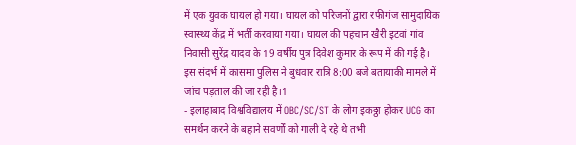में एक युवक घायल हो गया। घायल को परिजनों द्वारा रफीगंज सामुदायिक स्वास्थ्य केंद्र में भर्ती करवाया गया। घायल की पहचान खैरी इटवां गांव निवासी सुरेंद्र यादव के 19 वर्षीय पुत्र दिवेश कुमार के रूप में की गई है। इस संदर्भ में कासमा पुलिस ने बुधवार रात्रि 8:00 बजे बतायाकी मामले में जांच पड़ताल की जा रही है।1
- इलाहाबाद विश्वविद्यालय में OBC/SC/ST के लोग इकठ्ठा होकर UCG का समर्थन करने के बहाने सवर्णों को गाली दे रहे थे तभी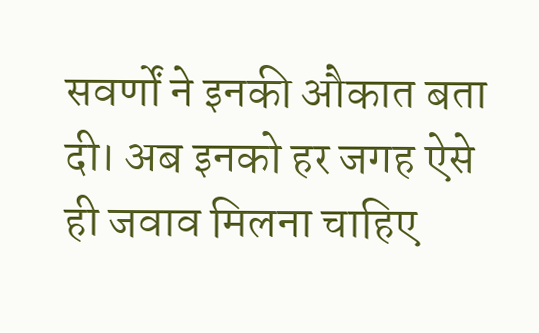सवर्णों ने इनकी औकात बता दी। अब इनको हर जगह ऐसे ही जवाव मिलना चाहिए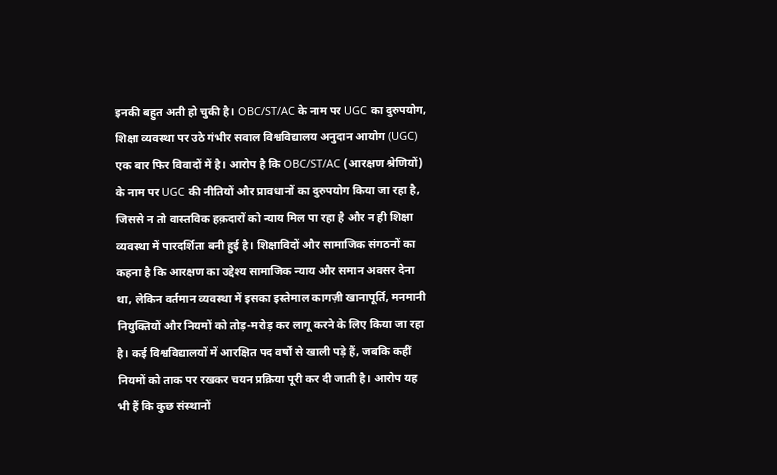इनकी बहुत अती हो चुकी है। OBC/ST/AC के नाम पर UGC का दुरुपयोग, शिक्षा व्यवस्था पर उठे गंभीर सवाल विश्वविद्यालय अनुदान आयोग (UGC) एक बार फिर विवादों में है। आरोप है कि OBC/ST/AC (आरक्षण श्रेणियों) के नाम पर UGC की नीतियों और प्रावधानों का दुरुपयोग किया जा रहा है, जिससे न तो वास्तविक हक़दारों को न्याय मिल पा रहा है और न ही शिक्षा व्यवस्था में पारदर्शिता बनी हुई है। शिक्षाविदों और सामाजिक संगठनों का कहना है कि आरक्षण का उद्देश्य सामाजिक न्याय और समान अवसर देना था, लेकिन वर्तमान व्यवस्था में इसका इस्तेमाल कागज़ी खानापूर्ति, मनमानी नियुक्तियों और नियमों को तोड़-मरोड़ कर लागू करने के लिए किया जा रहा है। कई विश्वविद्यालयों में आरक्षित पद वर्षों से खाली पड़े हैं, जबकि कहीं नियमों को ताक पर रखकर चयन प्रक्रिया पूरी कर दी जाती है। आरोप यह भी हैं कि कुछ संस्थानों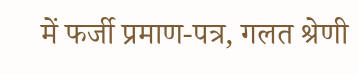में फर्जी प्रमाण-पत्र, गलत श्रेणी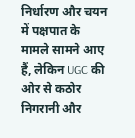निर्धारण और चयन में पक्षपात के मामले सामने आए हैं, लेकिन UGC की ओर से कठोर निगरानी और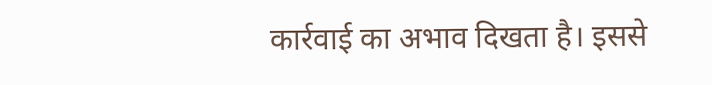कार्रवाई का अभाव दिखता है। इससे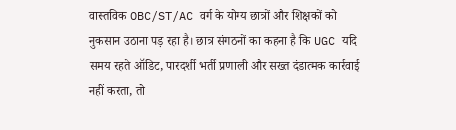वास्तविक OBC/ST/AC वर्ग के योग्य छात्रों और शिक्षकों को नुकसान उठाना पड़ रहा है। छात्र संगठनों का कहना है कि UGC यदि समय रहते ऑडिट, पारदर्शी भर्ती प्रणाली और सख्त दंडात्मक कार्रवाई नहीं करता, तो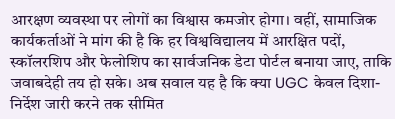आरक्षण व्यवस्था पर लोगों का विश्वास कमजोर होगा। वहीं, सामाजिक कार्यकर्ताओं ने मांग की है कि हर विश्वविद्यालय में आरक्षित पदों, स्कॉलरशिप और फेलोशिप का सार्वजनिक डेटा पोर्टल बनाया जाए, ताकि जवाबदेही तय हो सके। अब सवाल यह है कि क्या UGC केवल दिशा-निर्देश जारी करने तक सीमित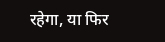रहेगा, या फिर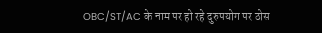OBC/ST/AC के नाम पर हो रहे दुरुपयोग पर ठोस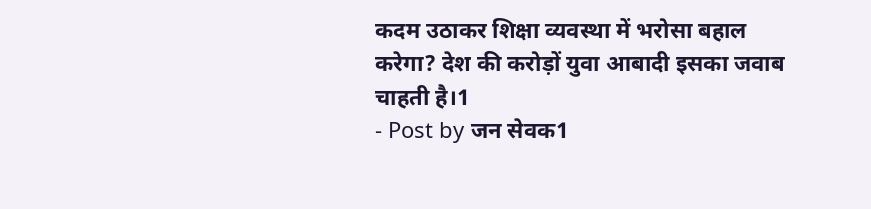कदम उठाकर शिक्षा व्यवस्था में भरोसा बहाल करेगा? देश की करोड़ों युवा आबादी इसका जवाब चाहती है।1
- Post by जन सेवक1